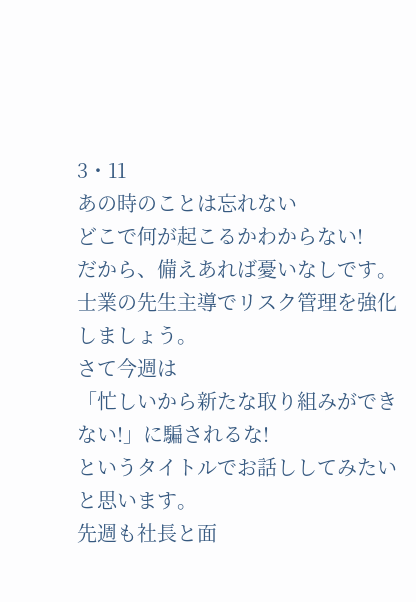3・11
あの時のことは忘れない
どこで何が起こるかわからない!
だから、備えあれば憂いなしです。
士業の先生主導でリスク管理を強化しましょう。
さて今週は
「忙しいから新たな取り組みができない!」に騙されるな!
というタイトルでお話ししてみたいと思います。
先週も社長と面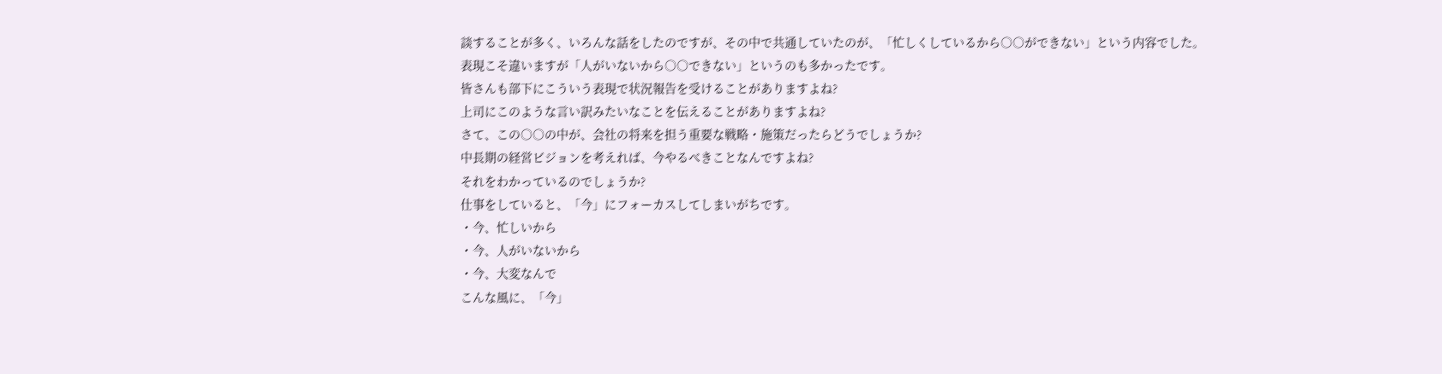談することが多く、いろんな話をしたのですが、その中で共通していたのが、「忙しくしているから○○ができない」という内容でした。
表現こそ違いますが「人がいないから○○できない」というのも多かったです。
皆さんも部下にこういう表現で状況報告を受けることがありますよね?
上司にこのような言い訳みたいなことを伝えることがありますよね?
さて、この○○の中が、会社の将来を担う重要な戦略・施策だったらどうでしょうか?
中長期の経営ビジョンを考えれば、今やるべきことなんですよね?
それをわかっているのでしょうか?
仕事をしていると、「今」にフォーカスしてしまいがちです。
・今、忙しいから
・今、人がいないから
・今、大変なんで
こんな風に、「今」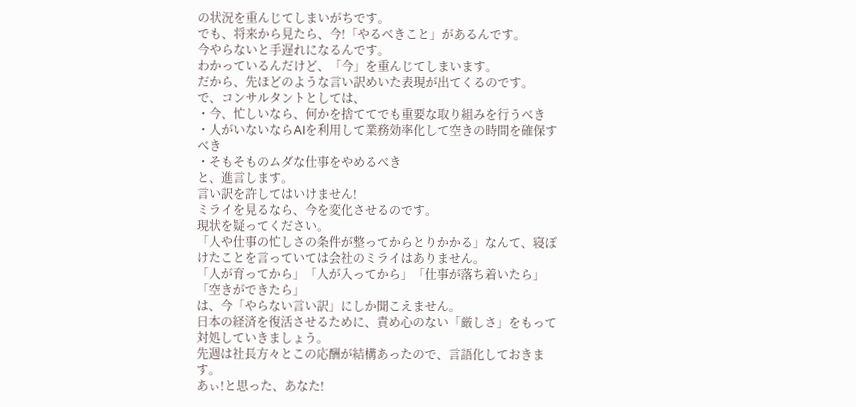の状況を重んじてしまいがちです。
でも、将来から見たら、今!「やるべきこと」があるんです。
今やらないと手遅れになるんです。
わかっているんだけど、「今」を重んじてしまいます。
だから、先ほどのような言い訳めいた表現が出てくるのです。
で、コンサルタントとしては、
・今、忙しいなら、何かを捨ててでも重要な取り組みを行うべき
・人がいないならAIを利用して業務効率化して空きの時間を確保すべき
・そもそものムダな仕事をやめるべき
と、進言します。
言い訳を許してはいけません!
ミライを見るなら、今を変化させるのです。
現状を疑ってください。
「人や仕事の忙しさの条件が整ってからとりかかる」なんて、寝ぼけたことを言っていては会社のミライはありません。
「人が育ってから」「人が入ってから」「仕事が落ち着いたら」「空きができたら」
は、今「やらない言い訳」にしか聞こえません。
日本の経済を復活させるために、責め心のない「厳しさ」をもって対処していきましょう。
先週は社長方々とこの応酬が結構あったので、言語化しておきます。
あぃ!と思った、あなた!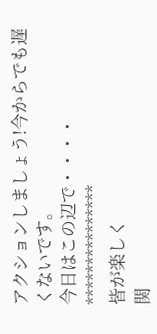アクションしましょう!今からでも遅くないです。
今日はこの辺で・・・・
***************
皆が楽しく
関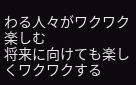わる人々がワクワク楽しむ
将来に向けても楽しくワクワクする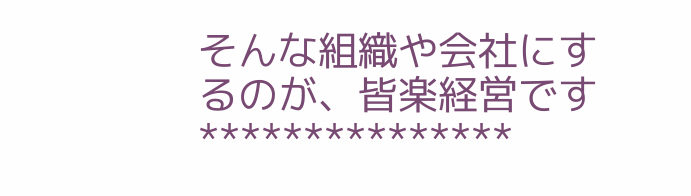そんな組織や会社にするのが、皆楽経営です
***************